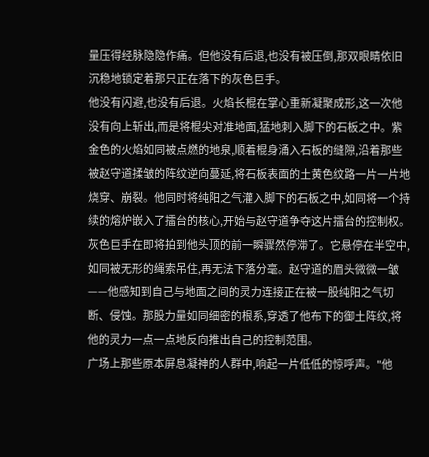量压得经脉隐隐作痛。但他没有后退,也没有被压倒,那双眼睛依旧沉稳地锁定着那只正在落下的灰色巨手。
他没有闪避,也没有后退。火焰长棍在掌心重新凝聚成形,这一次他没有向上斩出,而是将棍尖对准地面,猛地刺入脚下的石板之中。紫金色的火焰如同被点燃的地泉,顺着棍身涌入石板的缝隙,沿着那些被赵守道揉皱的阵纹逆向蔓延,将石板表面的土黄色纹路一片一片地烧穿、崩裂。他同时将纯阳之气灌入脚下的石板之中,如同将一个持续的熔炉嵌入了擂台的核心,开始与赵守道争夺这片擂台的控制权。
灰色巨手在即将拍到他头顶的前一瞬骤然停滞了。它悬停在半空中,如同被无形的绳索吊住,再无法下落分毫。赵守道的眉头微微一皱——他感知到自己与地面之间的灵力连接正在被一股纯阳之气切断、侵蚀。那股力量如同细密的根系,穿透了他布下的御土阵纹,将他的灵力一点一点地反向推出自己的控制范围。
广场上那些原本屏息凝神的人群中,响起一片低低的惊呼声。"他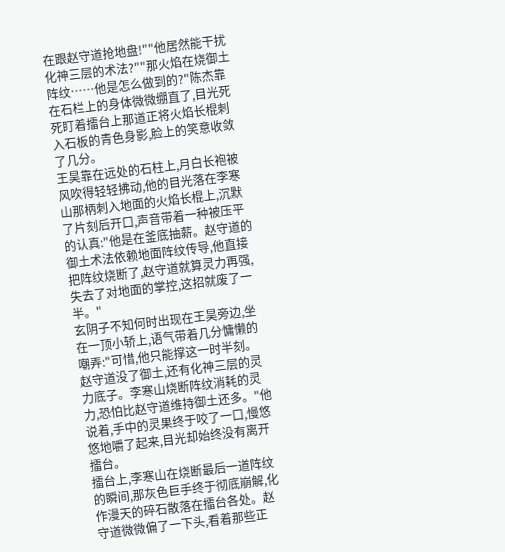在跟赵守道抢地盘!""他居然能干扰化神三层的术法?""那火焰在烧御土阵纹……他是怎么做到的?"陈杰靠在石栏上的身体微微绷直了,目光死死盯着擂台上那道正将火焰长棍刺入石板的青色身影,脸上的笑意收敛了几分。
王昊靠在远处的石柱上,月白长袍被风吹得轻轻拂动,他的目光落在李寒山那柄刺入地面的火焰长棍上,沉默了片刻后开口,声音带着一种被压平的认真:"他是在釜底抽薪。赵守道的御土术法依赖地面阵纹传导,他直接把阵纹烧断了,赵守道就算灵力再强,失去了对地面的掌控,这招就废了一半。"
玄阴子不知何时出现在王昊旁边,坐在一顶小轿上,语气带着几分慵懒的嘲弄:"可惜,他只能撑这一时半刻。赵守道没了御土,还有化神三层的灵力底子。李寒山烧断阵纹消耗的灵力,恐怕比赵守道维持御土还多。"他说着,手中的灵果终于咬了一口,慢悠悠地嚼了起来,目光却始终没有离开擂台。
擂台上,李寒山在烧断最后一道阵纹的瞬间,那灰色巨手终于彻底崩解,化作漫天的碎石散落在擂台各处。赵守道微微偏了一下头,看着那些正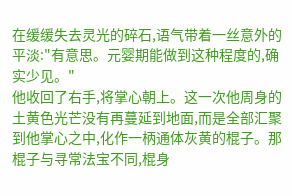在缓缓失去灵光的碎石,语气带着一丝意外的平淡:"有意思。元婴期能做到这种程度的,确实少见。"
他收回了右手,将掌心朝上。这一次他周身的土黄色光芒没有再蔓延到地面,而是全部汇聚到他掌心之中,化作一柄通体灰黄的棍子。那棍子与寻常法宝不同,棍身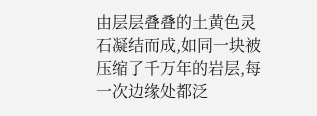由层层叠叠的土黄色灵石凝结而成,如同一块被压缩了千万年的岩层,每一次边缘处都泛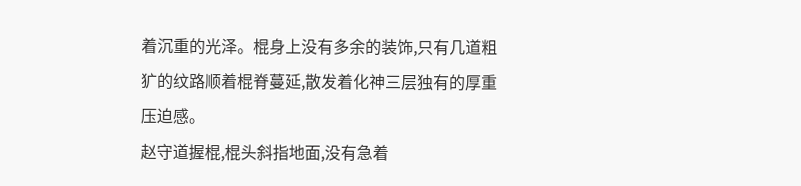着沉重的光泽。棍身上没有多余的装饰,只有几道粗犷的纹路顺着棍脊蔓延,散发着化神三层独有的厚重压迫感。
赵守道握棍,棍头斜指地面,没有急着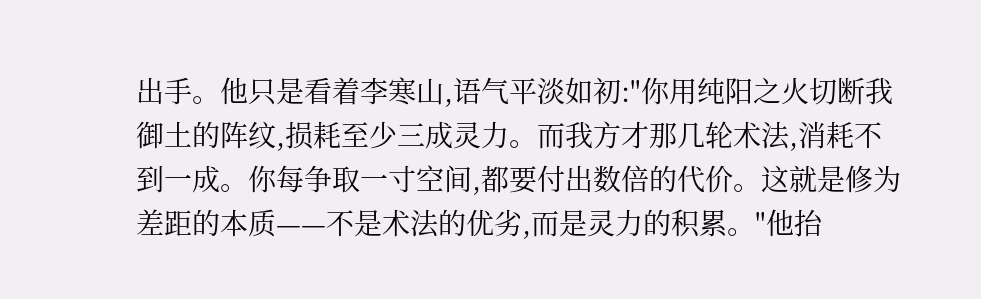出手。他只是看着李寒山,语气平淡如初:"你用纯阳之火切断我御土的阵纹,损耗至少三成灵力。而我方才那几轮术法,消耗不到一成。你每争取一寸空间,都要付出数倍的代价。这就是修为差距的本质——不是术法的优劣,而是灵力的积累。"他抬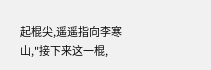起棍尖,遥遥指向李寒山,"接下来这一棍,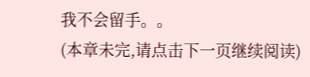我不会留手。。
(本章未完,请点击下一页继续阅读)